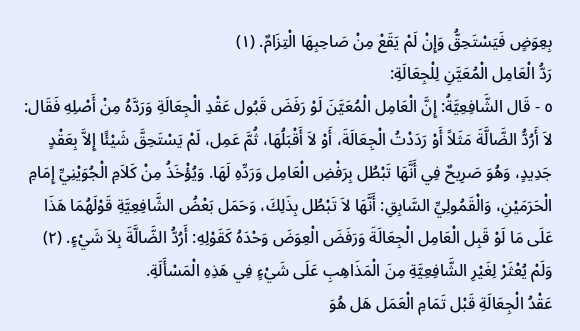بِعِوَضٍ فَيَسْتَحِقُّ وَإِنْ لَمْ يَقَعْ مِنْ صَاحِبِهَا الْتِزَامٌ. (١)
رَدُّ الْعَامِل الْمُعَيَّنِ لِلْجِعَالَةِ:
٥ - قَال الشَّافِعِيَّةُ: إِنَّ الْعَامِل الْمُعَيَّنَ لَوْ رَفَضَ قَبُول عَقْدِ الْجِعَالَةِ وَرَدَّهُ مِنْ أَصْلِهِ فَقَال: لاَ أَرُدُّ الضَّالَّةَ مَثَلاً أَوْ رَدَدْتُ الْجِعَالَةَ، أَوْ لاَ أَقْبَلُهَا، ثُمَّ عَمِل، لَمْ يَسْتَحِقَّ شَيْئًا إِلاَّ بِعَقْدٍ جَدِيدٍ، وَهُوَ صَرِيحٌ فِي أَنَّهَا تَبْطُل بِرَفْضِ الْعَامِل وَرَدِّهِ لَهَا. وَيُؤْخَذُ مِنْ كَلاَمِ الْجُوَيْنِيِّ إِمَامِ الْحَرَمَيْنِ، وَالْقَمُولِيِّ السَّابِقِ: أَنَّهَا لاَ تَبْطُل بِذَلِكَ، وَحَمَل بَعْضُ الشَّافِعِيَّةِ قَوْلَهُمَا هَذَا عَلَى مَا لَوْ قَبِل الْعَامِل الْجِعَالَةَ وَرَفَضَ الْعِوَضَ وَحْدَهُ كَقَوْلِهِ: أَرُدُّ الضَّالَّةَ بِلاَ شَيْءٍ. (٢)
وَلَمْ يُعْثَرْ لِغَيْرِ الشَّافِعِيَّةِ مِنَ الْمَذَاهِبِ عَلَى شَيْءٍ فِي هَذِهِ الْمَسْأَلَةِ.
عَقْدُ الْجِعَالَةِ قَبْل تَمَامِ الْعَمَل هَل هُوَ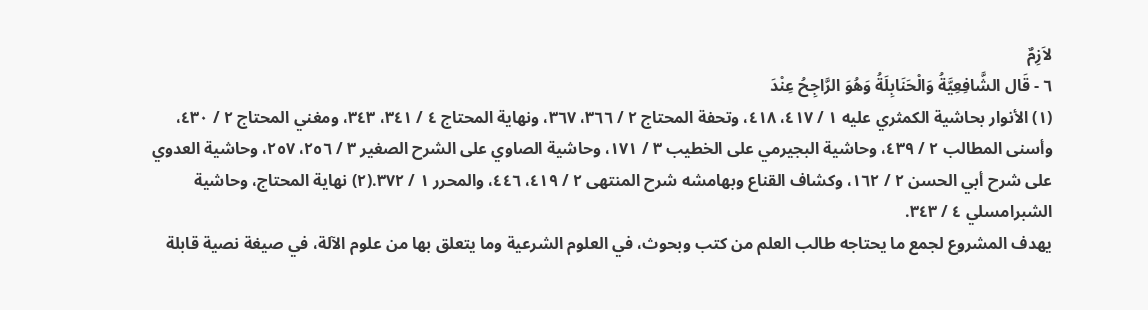لاَزِمٌ
٦ - قَال الشَّافِعِيَّةُ وَالْحَنَابِلَةُ وَهُوَ الرَّاجِحُ عِنْدَ
(١) الأنوار بحاشية الكمثري عليه ١ / ٤١٧، ٤١٨، وتحفة المحتاج ٢ / ٣٦٦، ٣٦٧، ونهاية المحتاج ٤ / ٣٤١، ٣٤٣، ومغني المحتاج ٢ / ٤٣٠، وأسنى المطالب ٢ / ٤٣٩، وحاشية البجيرمي على الخطيب ٣ / ١٧١، وحاشية الصاوي على الشرح الصغير ٣ / ٢٥٦، ٢٥٧، وحاشية العدوي على شرح أبي الحسن ٢ / ١٦٢، وكشاف القناع وبهامشه شرح المنتهى ٢ / ٤١٩، ٤٤٦، والمحرر ١ / ٣٧٢.(٢) نهاية المحتاج، وحاشية الشبرامسلي ٤ / ٣٤٣.
يهدف المشروع لجمع ما يحتاجه طالب العلم من كتب وبحوث، في العلوم الشرعية وما يتعلق بها من علوم الآلة، في صيغة نصية قابلة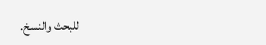للبحث والنسخ.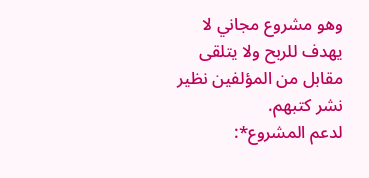وهو مشروع مجاني لا يهدف للربح ولا يتلقى مقابل من المؤلفين نظير نشر كتبهم.
لدعم المشروع*: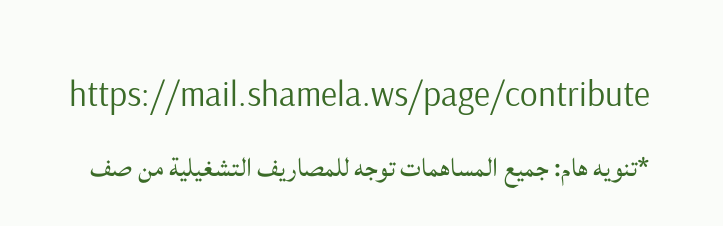https://mail.shamela.ws/page/contribute
*تنويه هام: جميع المساهمات توجه للمصاريف التشغيلية من صف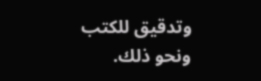وتدقيق للكتب ونحو ذلك.